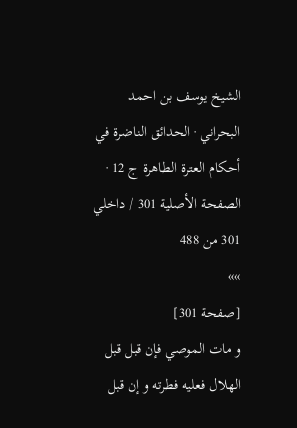الشيخ يوسف بن احمد البحراني · الحدائق الناضرة في أحكام العترة الطاهرة ج 12 · الصفحة الأصلية 301 / داخلي 301 من 488
»»
[صفحة 301]
و مات الموصي فإن قبل قبل الهلال فعليه فطرته و إن قبل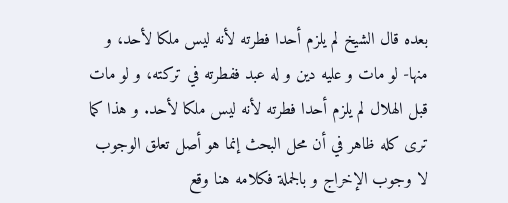بعده قال الشيخ لم يلزم أحدا فطرته لأنه ليس ملكا لأحد، و منها- لو مات و عليه دين و له عبد ففطرته في تركته، و لو مات قبل الهلال لم يلزم أحدا فطرته لأنه ليس ملكا لأحد. و هذا كما ترى كله ظاهر في أن محل البحث إنما هو أصل تعلق الوجوب لا وجوب الإخراج و بالجملة فكلامه هنا وقع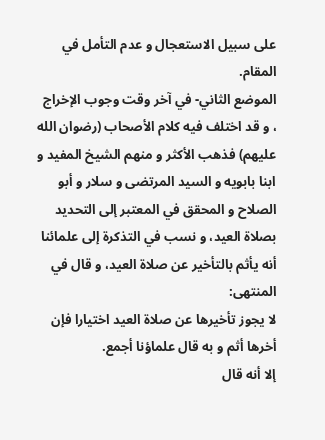على سبيل الاستعجال و عدم التأمل في المقام.
الموضع الثاني- في آخر وقت وجوب الإخراج
، و قد اختلف فيه كلام الأصحاب (رضوان الله عليهم) فذهب الأكثر و منهم الشيخ المفيد و ابنا بابويه و السيد المرتضى و سلار و أبو الصلاح و المحقق في المعتبر إلى التحديد بصلاة العيد، و نسب في التذكرة إلى علمائنا أنه يأثم بالتأخير عن صلاة العيد، و قال في المنتهى:
لا يجوز تأخيرها عن صلاة العيد اختيارا فإن أخرها أثم و به قال علماؤنا أجمع.
إلا أنه قال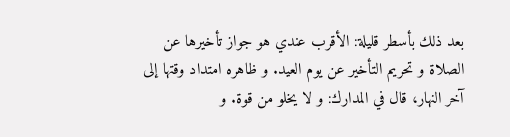بعد ذلك بأسطر قليلة: الأقرب عندي هو جواز تأخيرها عن الصلاة و تحريم التأخير عن يوم العيد. و ظاهره امتداد وقتها إلى آخر النهار، قال في المدارك: و لا يخلو من قوة. و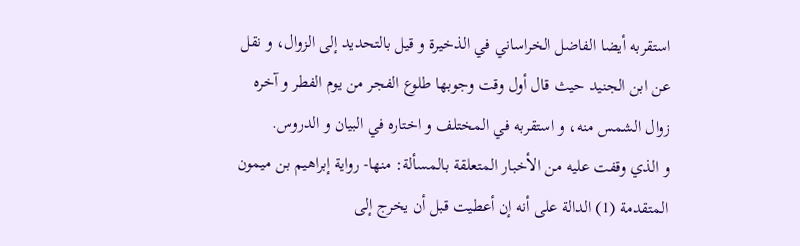استقربه أيضا الفاضل الخراساني في الذخيرة و قيل بالتحديد إلى الزوال، و نقل عن ابن الجنيد حيث قال أول وقت وجوبها طلوع الفجر من يوم الفطر و آخره زوال الشمس منه، و استقربه في المختلف و اختاره في البيان و الدروس.
و الذي وقفت عليه من الأخبار المتعلقة بالمسألة: منها- رواية إبراهيم بن ميمون المتقدمة (1) الدالة على أنه إن أعطيت قبل أن يخرج إلى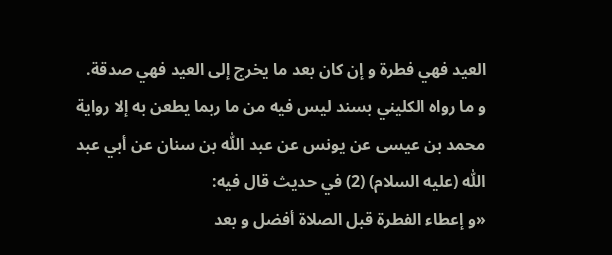العيد فهي فطرة و إن كان بعد ما يخرج إلى العيد فهي صدقة.
و ما رواه الكليني بسند ليس فيه من ما ربما يطعن به إلا رواية محمد بن عيسى عن يونس عن عبد اللّٰه بن سنان عن أبي عبد اللّٰه (عليه السلام) (2) في حديث قال فيه:
«و إعطاء الفطرة قبل الصلاة أفضل و بعد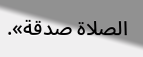الصلاة صدقة».